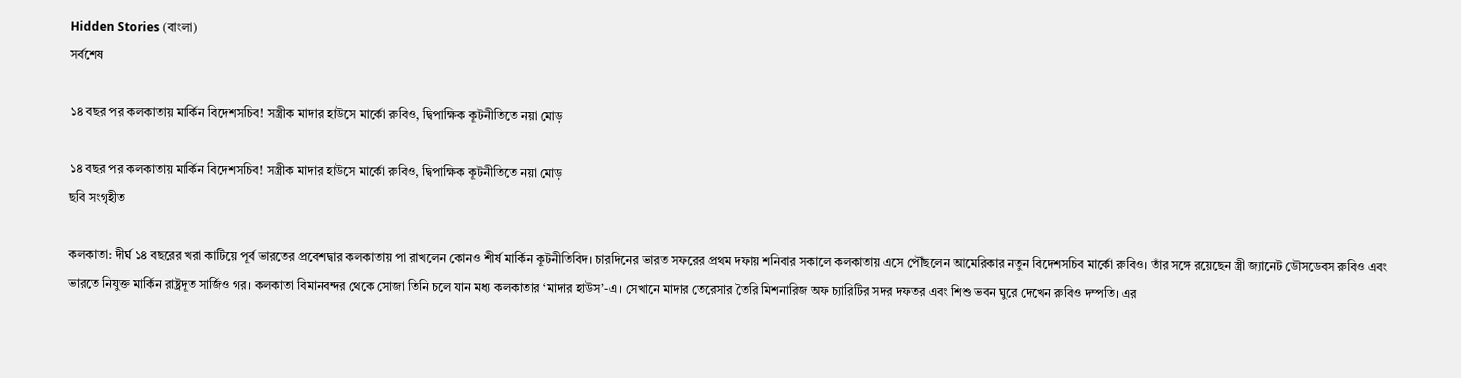Hidden Stories (বাংলা)
সর্বশেষ

১৪ বছর পর কলকাতায় মার্কিন বিদেশসচিব! সস্ত্রীক মাদার হাউসে মার্কো রুবিও, দ্বিপাক্ষিক কূটনীতিতে নয়া মোড়

১৪ বছর পর কলকাতায় মার্কিন বিদেশসচিব! সস্ত্রীক মাদার হাউসে মার্কো রুবিও, দ্বিপাক্ষিক কূটনীতিতে নয়া মোড়
ছবি সংগৃহীত

কলকাতা: দীর্ঘ ১৪ বছরের খরা কাটিয়ে পূর্ব ভারতের প্রবেশদ্বার কলকাতায় পা রাখলেন কোনও শীর্ষ মার্কিন কূটনীতিবিদ। চারদিনের ভারত সফরের প্রথম দফায় শনিবার সকালে কলকাতায় এসে পৌঁছলেন আমেরিকার নতুন বিদেশসচিব মার্কো রুবিও। তাঁর সঙ্গে রয়েছেন স্ত্রী জ্যানেট ডৌসডেবস রুবিও এবং ভারতে নিযুক্ত মার্কিন রাষ্ট্রদূত সার্জিও গর। কলকাতা বিমানবন্দর থেকে সোজা তিনি চলে যান মধ্য কলকাতার ‘মাদার হাউস’-এ। সেখানে মাদার তেরেসার তৈরি মিশনারিজ অফ চ্যারিটির সদর দফতর এবং শিশু ভবন ঘুরে দেখেন রুবিও দম্পতি। এর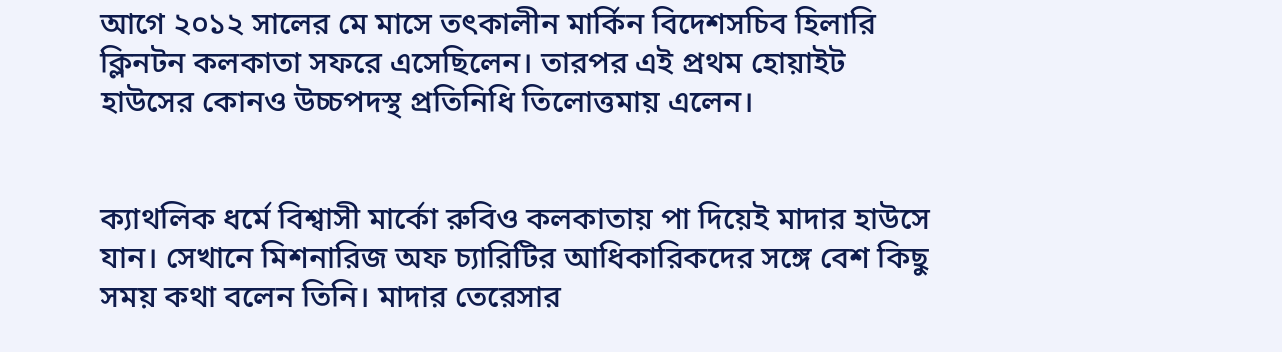আগে ২০১২ সালের মে মাসে তৎকালীন মার্কিন বিদেশসচিব হিলারি ক্লিনটন কলকাতা সফরে এসেছিলেন। তারপর এই প্রথম হোয়াইট হাউসের কোনও উচ্চপদস্থ প্রতিনিধি তিলোত্তমায় এলেন।


ক্যাথলিক ধর্মে বিশ্বাসী মার্কো রুবিও কলকাতায় পা দিয়েই মাদার হাউসে যান। সেখানে মিশনারিজ অফ চ্যারিটির আধিকারিকদের সঙ্গে বেশ কিছু সময় কথা বলেন তিনি। মাদার তেরেসার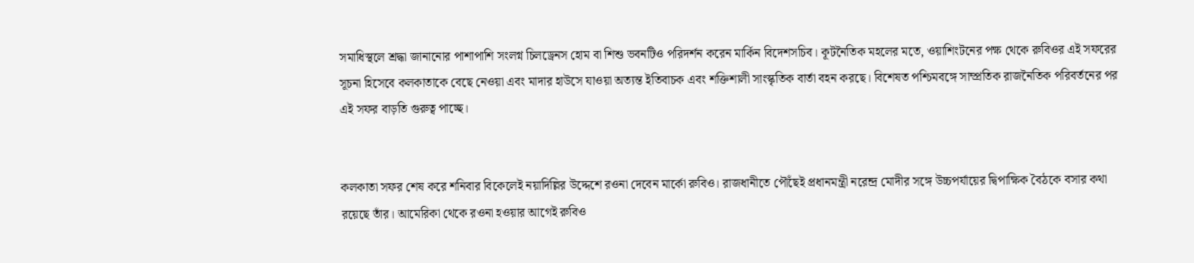সমাধিস্থলে শ্রদ্ধা জানানোর পাশাপাশি সংলগ্ন চিলড্রেনস হোম বা শিশু ভবনটিও পরিদর্শন করেন মার্কিন বিদেশসচিব। কূটনৈতিক মহলের মতে, ওয়াশিংটনের পক্ষ থেকে রুবিওর এই সফরের সূচনা হিসেবে কলকাতাকে বেছে নেওয়া এবং মাদার হাউসে যাওয়া অত্যন্ত ইতিবাচক এবং শক্তিশালী সাংস্কৃতিক বার্তা বহন করছে। বিশেষত পশ্চিমবঙ্গে সাম্প্রতিক রাজনৈতিক পরিবর্তনের পর এই সফর বাড়তি গুরুত্ব পাচ্ছে।


কলকাতা সফর শেষ করে শনিবার বিকেলেই নয়াদিল্লির উদ্দেশে রওনা দেবেন মার্কো রুবিও। রাজধানীতে পৌঁছেই প্রধানমন্ত্রী নরেন্দ্র মোদীর সঙ্গে উচ্চপর্যায়ের দ্বিপাক্ষিক বৈঠকে বসার কথা রয়েছে তাঁর। আমেরিকা থেকে রওনা হওয়ার আগেই রুবিও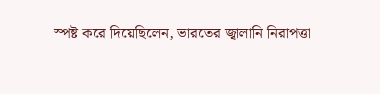স্পষ্ট করে দিয়েছিলেন, ভারতের জ্বালানি নিরাপত্তা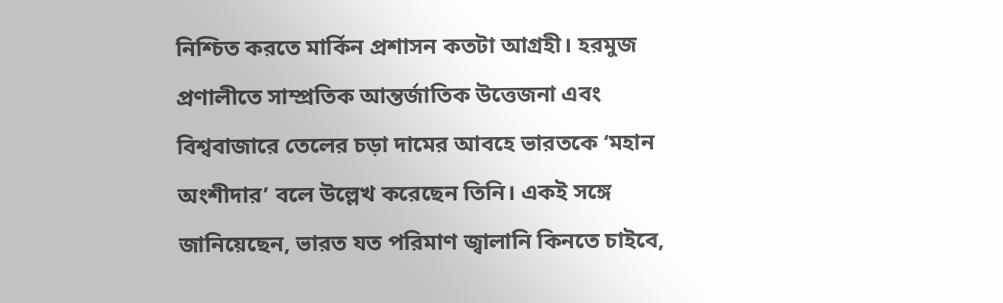নিশ্চিত করতে মার্কিন প্রশাসন কতটা আগ্রহী। হরমুজ প্রণালীতে সাম্প্রতিক আন্তর্জাতিক উত্তেজনা এবং বিশ্ববাজারে তেলের চড়া দামের আবহে ভারতকে ‘মহান অংশীদার’ বলে উল্লেখ করেছেন তিনি। একই সঙ্গে জানিয়েছেন, ভারত যত পরিমাণ জ্বালানি কিনতে চাইবে,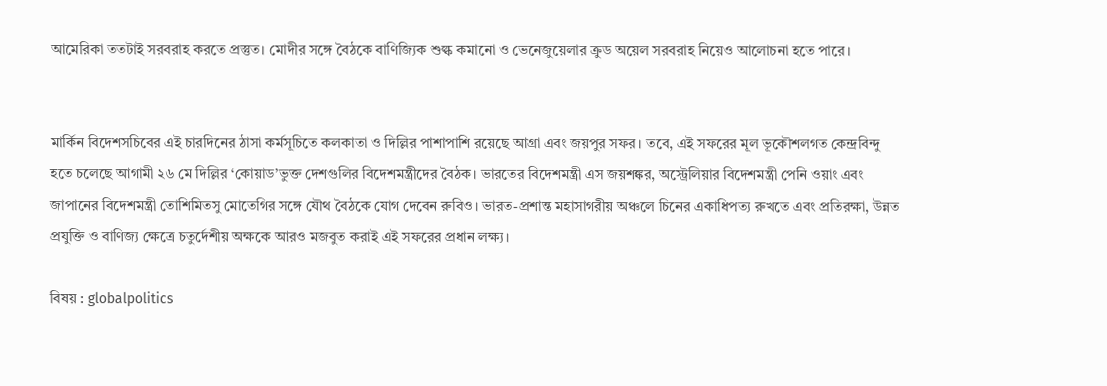আমেরিকা ততটাই সরবরাহ করতে প্রস্তুত। মোদীর সঙ্গে বৈঠকে বাণিজ্যিক শুল্ক কমানো ও ভেনেজুয়েলার ক্রুড অয়েল সরবরাহ নিয়েও আলোচনা হতে পারে।


মার্কিন বিদেশসচিবের এই চারদিনের ঠাসা কর্মসূচিতে কলকাতা ও দিল্লির পাশাপাশি রয়েছে আগ্রা এবং জয়পুর সফর। তবে, এই সফরের মূল ভূকৌশলগত কেন্দ্রবিন্দু হতে চলেছে আগামী ২৬ মে দিল্লির ‘কোয়াড’ভুক্ত দেশগুলির বিদেশমন্ত্রীদের বৈঠক। ভারতের বিদেশমন্ত্রী এস জয়শঙ্কর, অস্ট্রেলিয়ার বিদেশমন্ত্রী পেনি ওয়াং এবং জাপানের বিদেশমন্ত্রী তোশিমিতসু মোতেগির সঙ্গে যৌথ বৈঠকে যোগ দেবেন রুবিও। ভারত-প্রশান্ত মহাসাগরীয় অঞ্চলে চিনের একাধিপত্য রুখতে এবং প্রতিরক্ষা, উন্নত প্রযুক্তি ও বাণিজ্য ক্ষেত্রে চতুর্দেশীয় অক্ষকে আরও মজবুত করাই এই সফরের প্রধান লক্ষ্য।

বিষয় : globalpolitics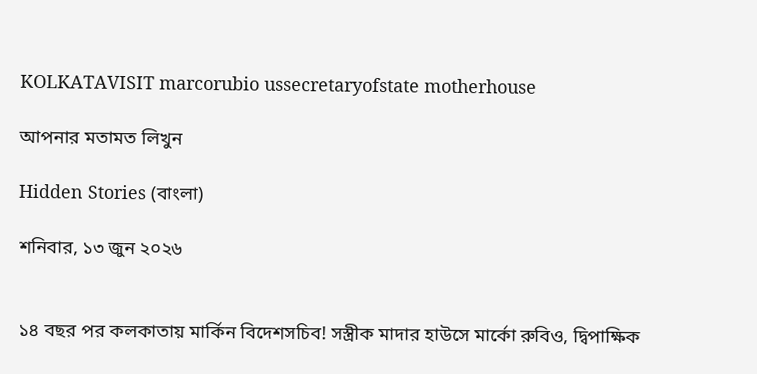KOLKATAVISIT marcorubio ussecretaryofstate motherhouse

আপনার মতামত লিখুন

Hidden Stories (বাংলা)

শনিবার, ১৩ জুন ২০২৬


১৪ বছর পর কলকাতায় মার্কিন বিদেশসচিব! সস্ত্রীক মাদার হাউসে মার্কো রুবিও, দ্বিপাক্ষিক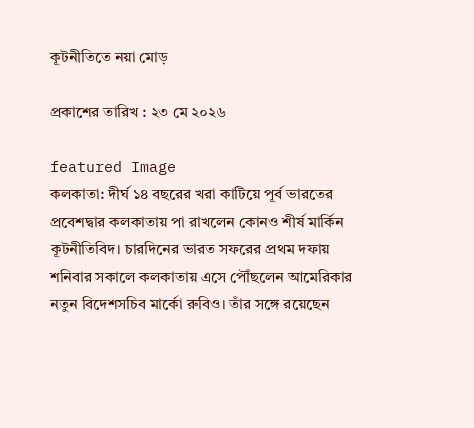কূটনীতিতে নয়া মোড়

প্রকাশের তারিখ : ২৩ মে ২০২৬

featured Image
কলকাতা: দীর্ঘ ১৪ বছরের খরা কাটিয়ে পূর্ব ভারতের প্রবেশদ্বার কলকাতায় পা রাখলেন কোনও শীর্ষ মার্কিন কূটনীতিবিদ। চারদিনের ভারত সফরের প্রথম দফায় শনিবার সকালে কলকাতায় এসে পৌঁছলেন আমেরিকার নতুন বিদেশসচিব মার্কো রুবিও। তাঁর সঙ্গে রয়েছেন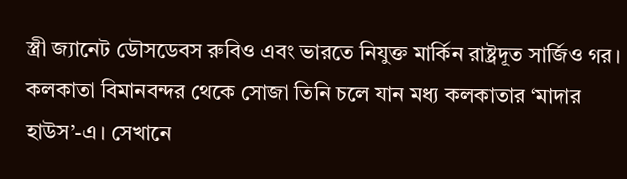স্ত্রী জ্যানেট ডৌসডেবস রুবিও এবং ভারতে নিযুক্ত মার্কিন রাষ্ট্রদূত সার্জিও গর। কলকাতা বিমানবন্দর থেকে সোজা তিনি চলে যান মধ্য কলকাতার ‘মাদার হাউস’-এ। সেখানে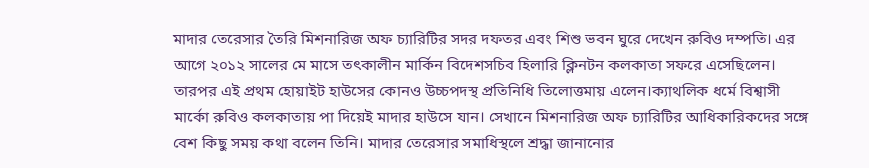মাদার তেরেসার তৈরি মিশনারিজ অফ চ্যারিটির সদর দফতর এবং শিশু ভবন ঘুরে দেখেন রুবিও দম্পতি। এর আগে ২০১২ সালের মে মাসে তৎকালীন মার্কিন বিদেশসচিব হিলারি ক্লিনটন কলকাতা সফরে এসেছিলেন। তারপর এই প্রথম হোয়াইট হাউসের কোনও উচ্চপদস্থ প্রতিনিধি তিলোত্তমায় এলেন।ক্যাথলিক ধর্মে বিশ্বাসী মার্কো রুবিও কলকাতায় পা দিয়েই মাদার হাউসে যান। সেখানে মিশনারিজ অফ চ্যারিটির আধিকারিকদের সঙ্গে বেশ কিছু সময় কথা বলেন তিনি। মাদার তেরেসার সমাধিস্থলে শ্রদ্ধা জানানোর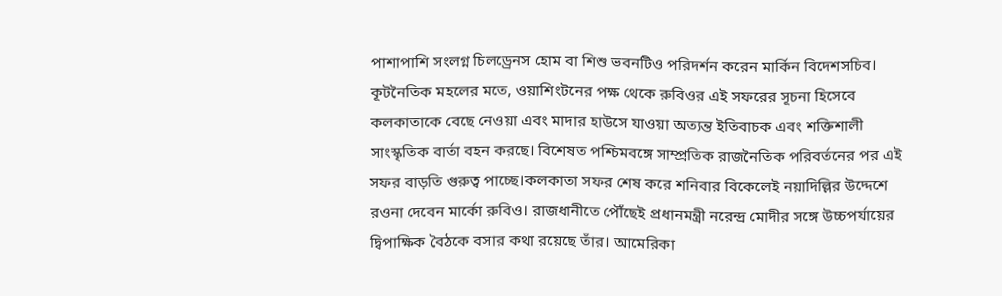পাশাপাশি সংলগ্ন চিলড্রেনস হোম বা শিশু ভবনটিও পরিদর্শন করেন মার্কিন বিদেশসচিব। কূটনৈতিক মহলের মতে, ওয়াশিংটনের পক্ষ থেকে রুবিওর এই সফরের সূচনা হিসেবে কলকাতাকে বেছে নেওয়া এবং মাদার হাউসে যাওয়া অত্যন্ত ইতিবাচক এবং শক্তিশালী সাংস্কৃতিক বার্তা বহন করছে। বিশেষত পশ্চিমবঙ্গে সাম্প্রতিক রাজনৈতিক পরিবর্তনের পর এই সফর বাড়তি গুরুত্ব পাচ্ছে।কলকাতা সফর শেষ করে শনিবার বিকেলেই নয়াদিল্লির উদ্দেশে রওনা দেবেন মার্কো রুবিও। রাজধানীতে পৌঁছেই প্রধানমন্ত্রী নরেন্দ্র মোদীর সঙ্গে উচ্চপর্যায়ের দ্বিপাক্ষিক বৈঠকে বসার কথা রয়েছে তাঁর। আমেরিকা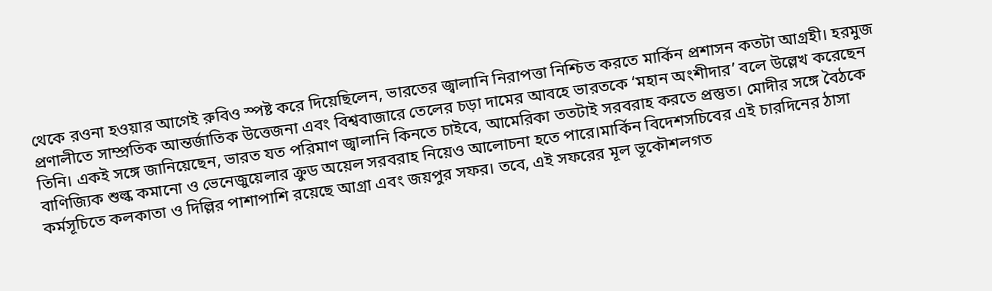থেকে রওনা হওয়ার আগেই রুবিও স্পষ্ট করে দিয়েছিলেন, ভারতের জ্বালানি নিরাপত্তা নিশ্চিত করতে মার্কিন প্রশাসন কতটা আগ্রহী। হরমুজ প্রণালীতে সাম্প্রতিক আন্তর্জাতিক উত্তেজনা এবং বিশ্ববাজারে তেলের চড়া দামের আবহে ভারতকে ‘মহান অংশীদার’ বলে উল্লেখ করেছেন তিনি। একই সঙ্গে জানিয়েছেন, ভারত যত পরিমাণ জ্বালানি কিনতে চাইবে, আমেরিকা ততটাই সরবরাহ করতে প্রস্তুত। মোদীর সঙ্গে বৈঠকে বাণিজ্যিক শুল্ক কমানো ও ভেনেজুয়েলার ক্রুড অয়েল সরবরাহ নিয়েও আলোচনা হতে পারে।মার্কিন বিদেশসচিবের এই চারদিনের ঠাসা কর্মসূচিতে কলকাতা ও দিল্লির পাশাপাশি রয়েছে আগ্রা এবং জয়পুর সফর। তবে, এই সফরের মূল ভূকৌশলগত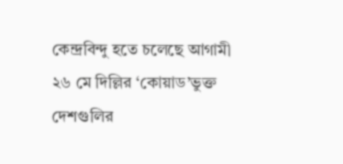কেন্দ্রবিন্দু হতে চলেছে আগামী ২৬ মে দিল্লির ‘কোয়াড’ভুক্ত দেশগুলির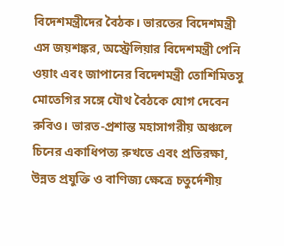বিদেশমন্ত্রীদের বৈঠক। ভারতের বিদেশমন্ত্রী এস জয়শঙ্কর, অস্ট্রেলিয়ার বিদেশমন্ত্রী পেনি ওয়াং এবং জাপানের বিদেশমন্ত্রী তোশিমিতসু মোতেগির সঙ্গে যৌথ বৈঠকে যোগ দেবেন রুবিও। ভারত-প্রশান্ত মহাসাগরীয় অঞ্চলে চিনের একাধিপত্য রুখতে এবং প্রতিরক্ষা, উন্নত প্রযুক্তি ও বাণিজ্য ক্ষেত্রে চতুর্দেশীয়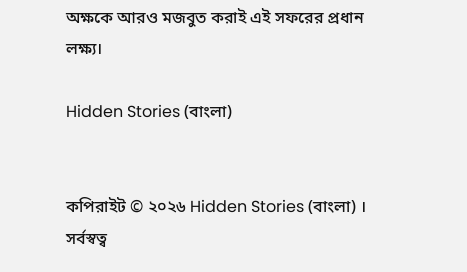অক্ষকে আরও মজবুত করাই এই সফরের প্রধান লক্ষ্য।

Hidden Stories (বাংলা)


কপিরাইট © ২০২৬ Hidden Stories (বাংলা) । সর্বস্বত্ব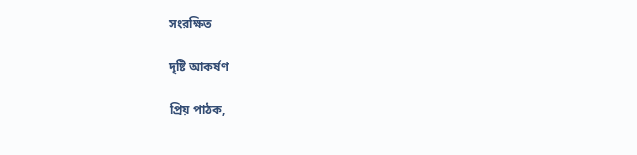সংরক্ষিত

দৃষ্টি আকর্ষণ

প্রিয় পাঠক,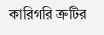কারিগরি ত্রুটির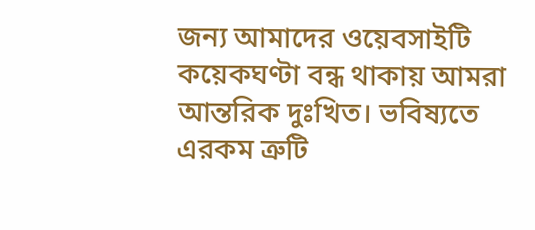জন্য আমাদের ওয়েবসাইটি কয়েকঘণ্টা বন্ধ থাকায় আমরা আন্তরিক দুঃখিত। ভবিষ্যতে এরকম ত্রুটি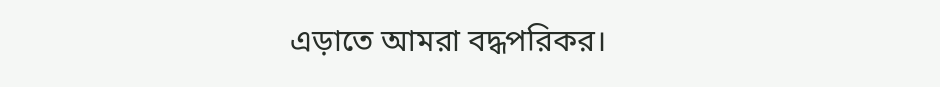এড়াতে আমরা বদ্ধপরিকর।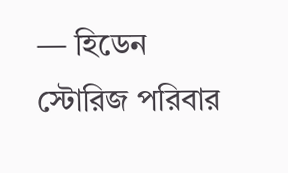— হিডেন স্টোরিজ পরিবার